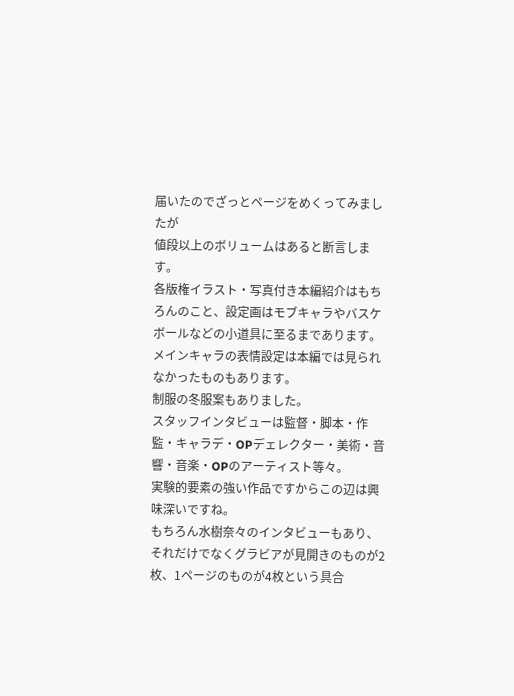届いたのでざっとページをめくってみましたが
値段以上のボリュームはあると断言します。
各版権イラスト・写真付き本編紹介はもちろんのこと、設定画はモブキャラやバスケボールなどの小道具に至るまであります。
メインキャラの表情設定は本編では見られなかったものもあります。
制服の冬服案もありました。
スタッフインタビューは監督・脚本・作監・キャラデ・OPデェレクター・美術・音響・音楽・OPのアーティスト等々。
実験的要素の強い作品ですからこの辺は興味深いですね。
もちろん水樹奈々のインタビューもあり、
それだけでなくグラビアが見開きのものが2枚、1ページのものが4枚という具合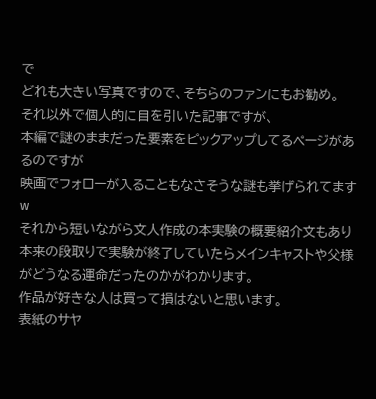で
どれも大きい写真ですので、そちらのファンにもお勧め。
それ以外で個人的に目を引いた記事ですが、
本編で謎のままだった要素をピックアップしてるページがあるのですが
映画でフォローが入ることもなさそうな謎も挙げられてますw
それから短いながら文人作成の本実験の概要紹介文もあり
本来の段取りで実験が終了していたらメインキャストや父様がどうなる運命だったのかがわかります。
作品が好きな人は買って損はないと思います。
表紙のサヤ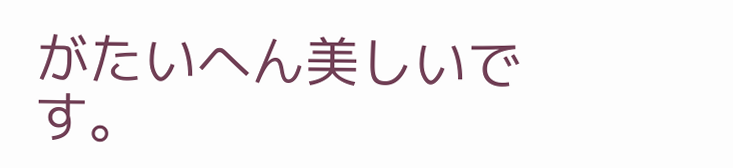がたいへん美しいです。